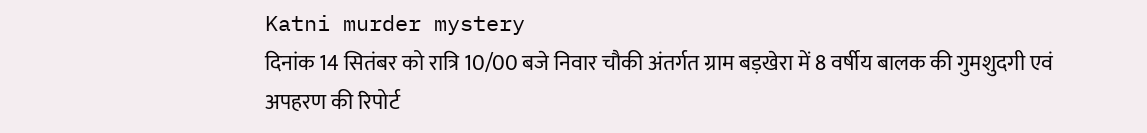Katni murder mystery
दिनांक 14 सितंबर को रात्रि 10/00 बजे निवार चौकी अंतर्गत ग्राम बड़खेरा में 8 वर्षीय बालक की गुमशुदगी एवं अपहरण की रिपोर्ट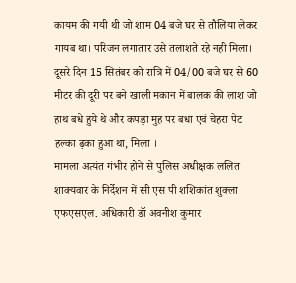कायम की गयी थी जो शाम 04 बजे घर से तौलिया लेकर गायब था। परिजन लगातार उसे तलाशते रहे नही मिला।
दूसरे दिन 15 सितंबर को रात्रि में 04/00 बजे घर से 60 मीटर की दूरी पर बने खाली मकान में बालक की लाश जो हाथ बधे हुये थे और कपड़ा मुह पर बधा एवं चेहरा पेट हल्का ढ़का हुआ था, मिला ।
मामला अत्यंत गंभीर होने से पुलिस अधीक्षक ललित शाक्यवार के निर्देशन में सी एस पी शशिकांत शुक्ला एफएसएल. अधिकारी डॉ अवनीश कुमार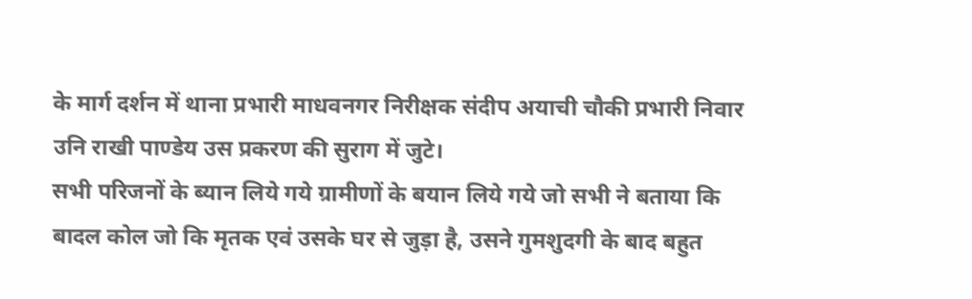के मार्ग दर्शन में थाना प्रभारी माधवनगर निरीक्षक संदीप अयाची चौकी प्रभारी निवार उनि राखी पाण्डेय उस प्रकरण की सुराग में जुटे।
सभी परिजनों के ब्यान लिये गये ग्रामीणों के बयान लिये गये जो सभी ने बताया कि बादल कोल जो कि मृतक एवं उसके घर से जुड़ा है, उसने गुमशुदगी के बाद बहुत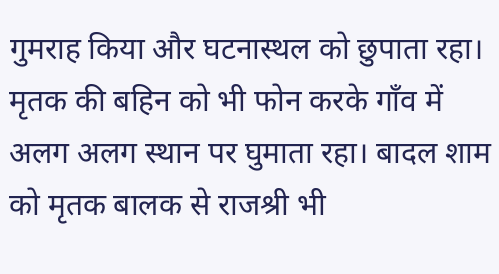गुमराह किया और घटनास्थल को छुपाता रहा।
मृतक की बहिन को भी फोन करके गाँव में अलग अलग स्थान पर घुमाता रहा। बादल शाम को मृतक बालक से राजश्री भी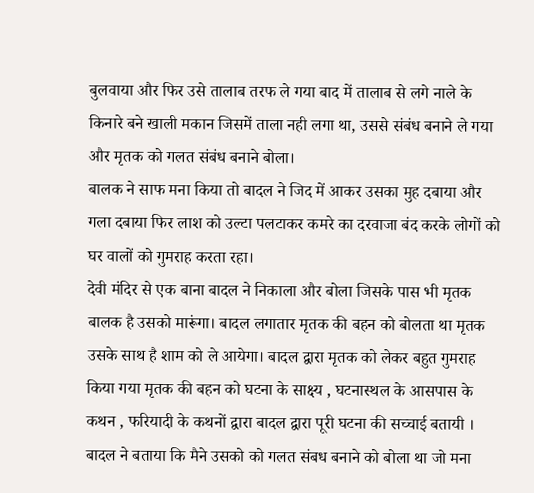बुलवाया और फिर उसे तालाब तरफ ले गया बाद में तालाब से लगे नाले के किनारे बने खाली मकान जिसमें ताला नही लगा था, उससे संबंध बनाने ले गया और मृतक को गलत संबंध बनाने बोला।
बालक ने साफ मना किया तो बादल ने जिद में आकर उसका मुह दबाया और गला दबाया फिर लाश को उल्टा पलटाकर कमरे का दरवाजा बंद करके लोगों को घर वालों को गुमराह करता रहा।
देवी मंदिर से एक बाना बादल ने निकाला और बोला जिसके पास भी मृतक बालक है उसको मारूंगा। बादल लगातार मृतक की बहन को बोलता था मृतक उसके साथ है शाम को ले आयेगा। बादल द्वारा मृतक को लेकर बहुत गुमराह किया गया मृतक की बहन को घटना के साक्ष्य , घटनास्थल के आसपास के कथन , फरियादी के कथनों द्वारा बादल द्वारा पूरी घटना की सच्चाई बतायी ।
बादल ने बताया कि मैने उसको को गलत संबध बनाने को बोला था जो मना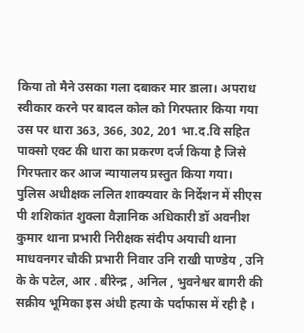किया तो मैने उसका गला दबाकर मार डाला। अपराध स्वीकार करने पर बादल कोल को गिरफ्तार किया गया उस पर धारा 363, 366, 302, 201 भा.द.वि सहित पाक्सो एक्ट की धारा का प्रकरण दर्ज किया है जिसे गिरफ्तार कर आज न्यायालय प्रस्तुत किया गया।
पुलिस अधीक्षक ललित शाक्यवार के निर्देशन में सीएस पी शशिकांत शुक्ला वैज्ञानिक अधिकारी डॉ अवनीश कुमार थाना प्रभारी निरीक्षक संदीप अयाची थाना माधवनगर चौकी प्रभारी निवार उनि राखी पाण्डेय , उनि के के पटेल, आर . बीरेन्द्र , अनिल , भुवनेश्वर बागरी की सक्रीय भूमिका इस अंधी हत्या के पर्दाफास में रही है ।